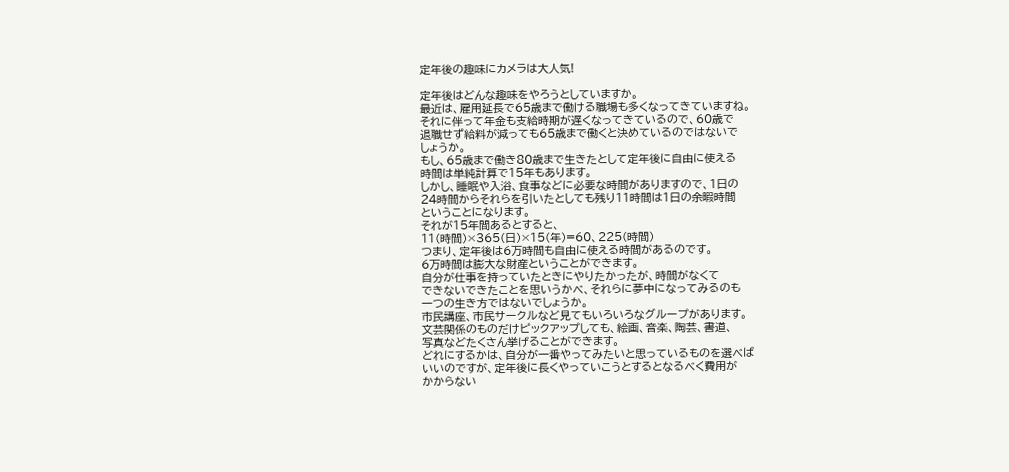定年後の趣味にカメラは大人気!

定年後はどんな趣味をやろうとしていますか。
最近は、雇用延長で65歳まで働ける職場も多くなってきていますね。
それに伴って年金も支給時期が遅くなってきているので、60歳で
退職せず給料が減っても65歳まで働くと決めているのではないで
しょうか。
もし、65歳まで働き80歳まで生きたとして定年後に自由に使える
時間は単純計算で15年もあります。
しかし、睡眠や入浴、食事などに必要な時間がありますので、1日の
24時間からそれらを引いたとしても残り11時間は1日の余暇時間
ということになります。
それが15年間あるとすると、
11(時間)×365(日)×15(年)=60、225(時間)
つまり、定年後は6万時間も自由に使える時間があるのです。
6万時間は膨大な財産ということができます。
自分が仕事を持っていたときにやりたかったが、時間がなくて
できないできたことを思いうかべ、それらに夢中になってみるのも
一つの生き方ではないでしょうか。
市民講座、市民サークルなど見てもいろいろなグループがあります。
文芸関係のものだけピックアップしても、絵画、音楽、陶芸、書道、
写真などたくさん挙げることができます。
どれにするかは、自分が一番やってみたいと思っているものを選べば
いいのですが、定年後に長くやっていこうとするとなるべく費用が
かからない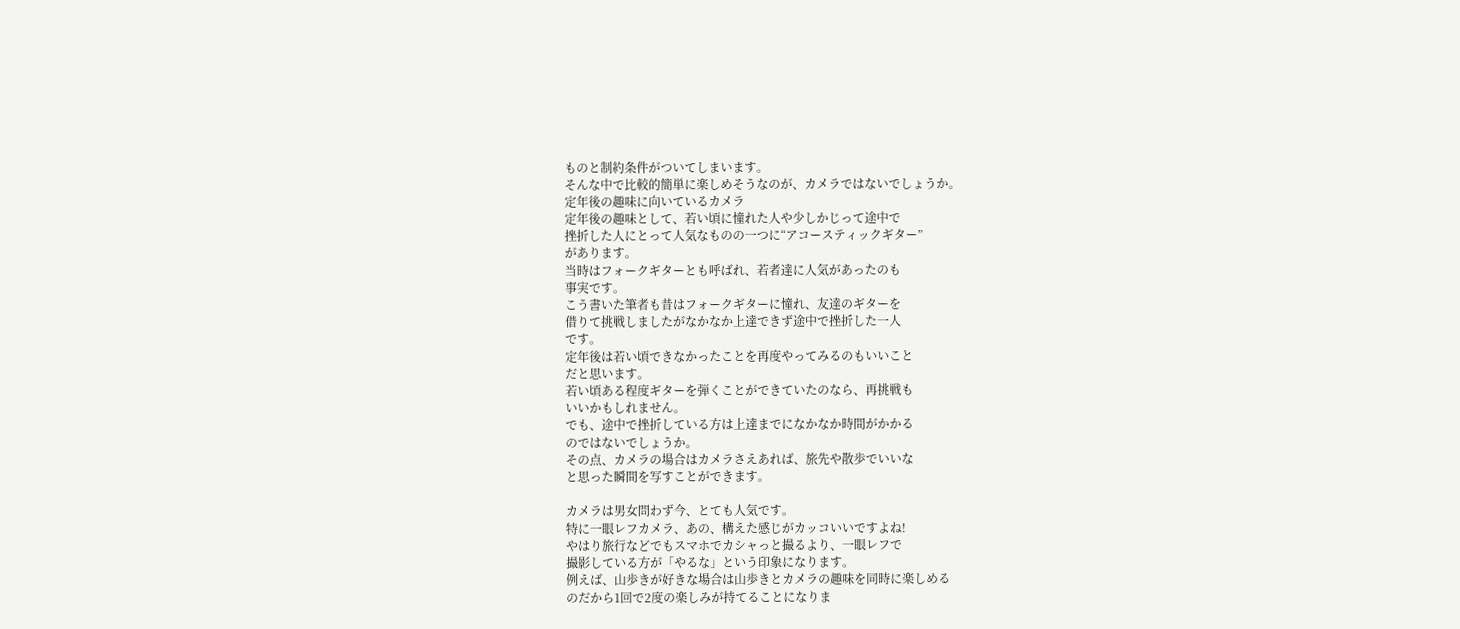ものと制約条件がついてしまいます。
そんな中で比較的簡単に楽しめそうなのが、カメラではないでしょうか。
定年後の趣味に向いているカメラ
定年後の趣味として、若い頃に憧れた人や少しかじって途中で
挫折した人にとって人気なものの一つに“アコースティックギター”
があります。
当時はフォークギターとも呼ばれ、若者達に人気があったのも
事実です。
こう書いた筆者も昔はフォークギターに憧れ、友達のギターを
借りて挑戦しましたがなかなか上達できず途中で挫折した一人
です。
定年後は若い頃できなかったことを再度やってみるのもいいこと
だと思います。
若い頃ある程度ギターを弾くことができていたのなら、再挑戦も
いいかもしれません。
でも、途中で挫折している方は上達までになかなか時間がかかる
のではないでしょうか。
その点、カメラの場合はカメラさえあれば、旅先や散歩でいいな
と思った瞬間を写すことができます。

カメラは男女問わず今、とても人気です。
特に一眼レフカメラ、あの、構えた感じがカッコいいですよね!
やはり旅行などでもスマホでカシャっと撮るより、一眼レフで
撮影している方が「やるな」という印象になります。
例えば、山歩きが好きな場合は山歩きとカメラの趣味を同時に楽しめる
のだから1回で2度の楽しみが持てることになりま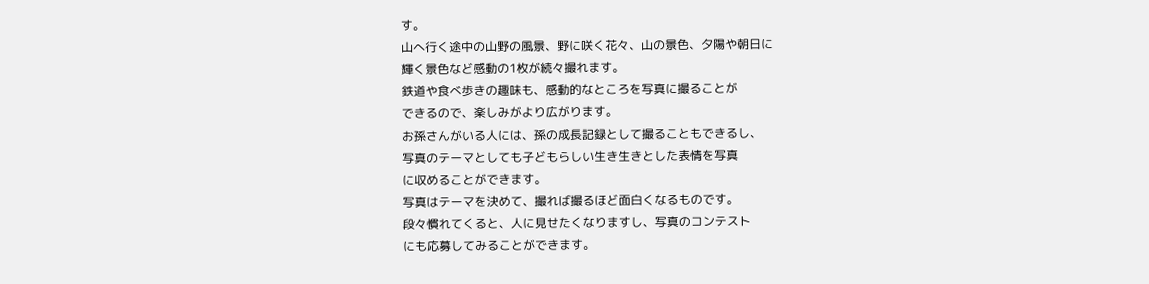す。
山へ行く途中の山野の風景、野に咲く花々、山の景色、夕陽や朝日に
輝く景色など感動の1枚が続々撮れます。
鉄道や食べ歩きの趣味も、感動的なところを写真に撮ることが
できるので、楽しみがより広がります。
お孫さんがいる人には、孫の成長記録として撮ることもできるし、
写真のテーマとしても子どもらしい生き生きとした表情を写真
に収めることができます。
写真はテーマを決めて、撮れば撮るほど面白くなるものです。
段々慣れてくると、人に見せたくなりますし、写真のコンテスト
にも応募してみることができます。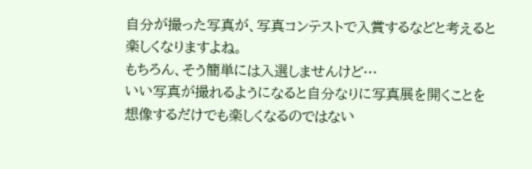自分が撮った写真が、写真コンテストで入賞するなどと考えると
楽しくなりますよね。
もちろん、そう簡単には入選しませんけど…
いい写真が撮れるようになると自分なりに写真展を開くことを
想像するだけでも楽しくなるのではない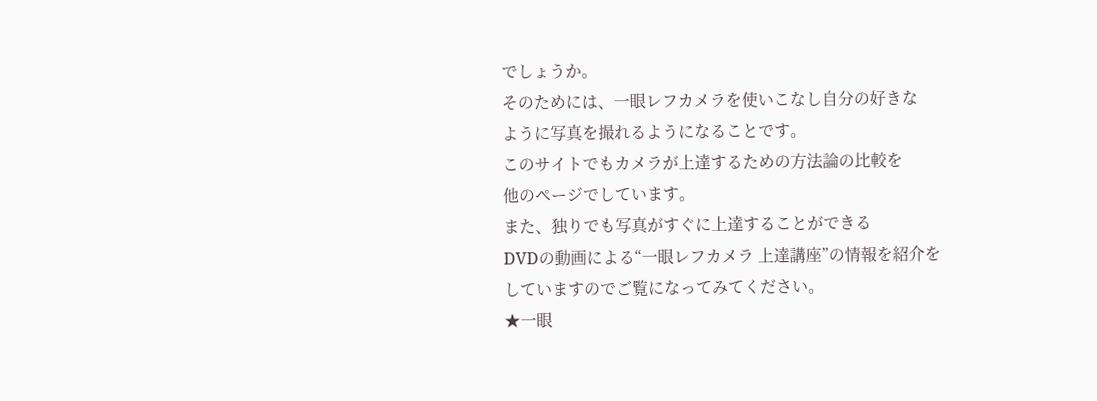でしょうか。
そのためには、一眼レフカメラを使いこなし自分の好きな
ように写真を撮れるようになることです。
このサイトでもカメラが上達するための方法論の比較を
他のページでしています。
また、独りでも写真がすぐに上達することができる
DVDの動画による“一眼レフカメラ 上達講座”の情報を紹介を
していますのでご覧になってみてください。
★一眼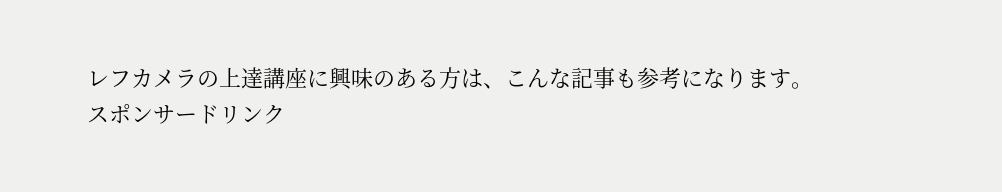レフカメラの上達講座に興味のある方は、こんな記事も参考になります。
スポンサードリンク